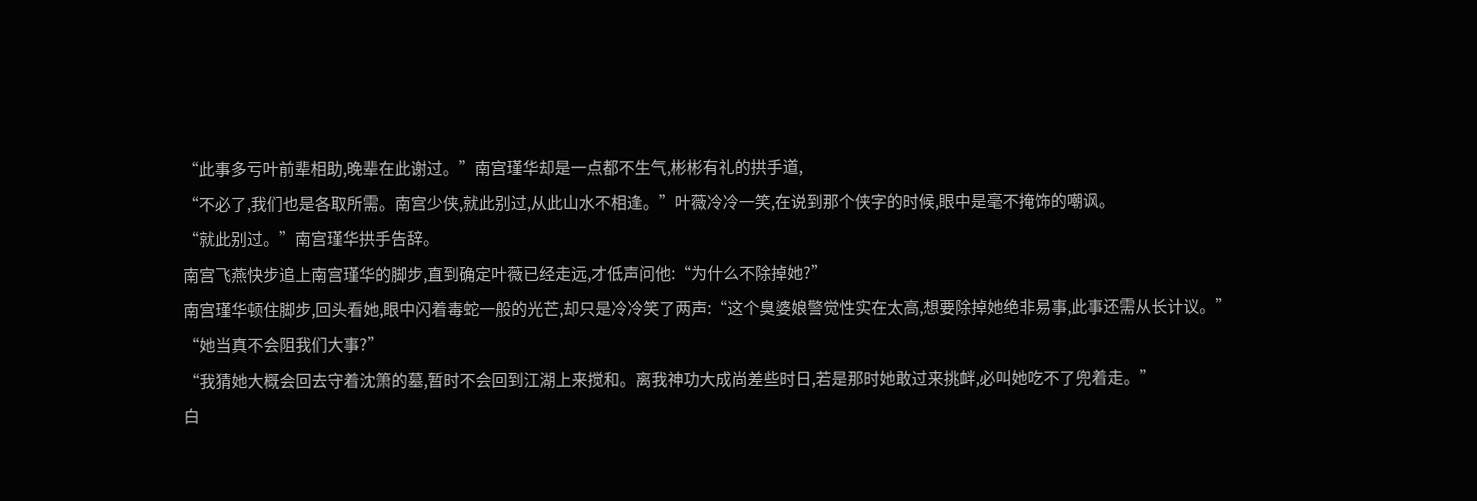“此事多亏叶前辈相助,晚辈在此谢过。”南宫瑾华却是一点都不生气,彬彬有礼的拱手道,
“不必了,我们也是各取所需。南宫少侠,就此别过,从此山水不相逢。”叶薇冷冷一笑,在说到那个侠字的时候,眼中是毫不掩饰的嘲讽。
“就此别过。”南宫瑾华拱手告辞。
南宫飞燕快步追上南宫瑾华的脚步,直到确定叶薇已经走远,才低声问他:“为什么不除掉她?”
南宫瑾华顿住脚步,回头看她,眼中闪着毒蛇一般的光芒,却只是冷冷笑了两声:“这个臭婆娘警觉性实在太高,想要除掉她绝非易事,此事还需从长计议。”
“她当真不会阻我们大事?”
“我猜她大概会回去守着沈箫的墓,暂时不会回到江湖上来搅和。离我神功大成尚差些时日,若是那时她敢过来挑衅,必叫她吃不了兜着走。”
白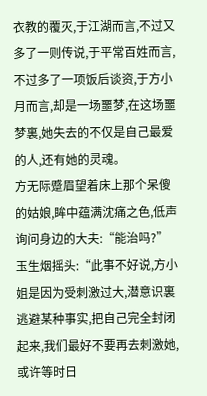衣教的覆灭,于江湖而言,不过又多了一则传说,于平常百姓而言,不过多了一项饭后谈资,于方小月而言,却是一场噩梦,在这场噩梦裏,她失去的不仅是自己最爱的人,还有她的灵魂。
方无际蹙眉望着床上那个呆傻的姑娘,眸中蕴满沈痛之色,低声询问身边的大夫:“能治吗?”
玉生烟摇头:“此事不好说,方小姐是因为受刺激过大,潜意识裏逃避某种事实,把自己完全封闭起来,我们最好不要再去刺激她,或许等时日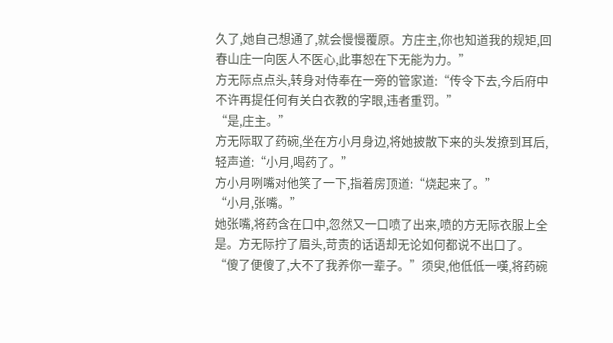久了,她自己想通了,就会慢慢覆原。方庄主,你也知道我的规矩,回春山庄一向医人不医心,此事恕在下无能为力。”
方无际点点头,转身对侍奉在一旁的管家道:“传令下去,今后府中不许再提任何有关白衣教的字眼,违者重罚。”
“是,庄主。”
方无际取了药碗,坐在方小月身边,将她披散下来的头发撩到耳后,轻声道:“小月,喝药了。”
方小月咧嘴对他笑了一下,指着房顶道:“烧起来了。”
“小月,张嘴。”
她张嘴,将药含在口中,忽然又一口喷了出来,喷的方无际衣服上全是。方无际拧了眉头,苛责的话语却无论如何都说不出口了。
“傻了便傻了,大不了我养你一辈子。”须臾,他低低一嘆,将药碗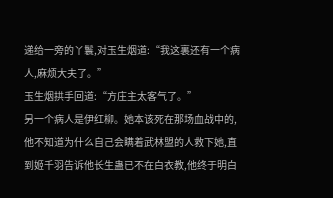递给一旁的丫鬟,对玉生烟道:“我这裏还有一个病人,麻烦大夫了。”
玉生烟拱手回道:“方庄主太客气了。”
另一个病人是伊红柳。她本该死在那场血战中的,他不知道为什么自己会瞒着武林盟的人救下她,直到姬千羽告诉他长生蛊已不在白衣教,他终于明白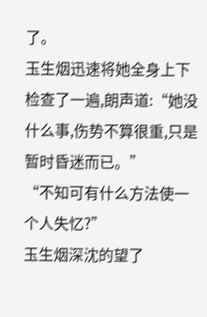了。
玉生烟迅速将她全身上下检查了一遍,朗声道:“她没什么事,伤势不算很重,只是暂时昏迷而已。”
“不知可有什么方法使一个人失忆?”
玉生烟深沈的望了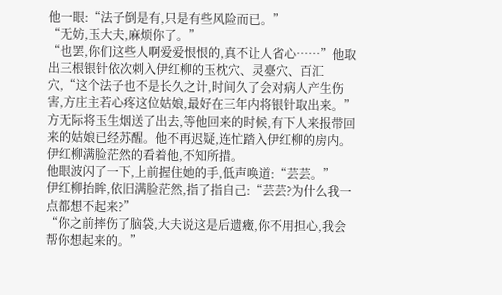他一眼:“法子倒是有,只是有些风险而已。”
“无妨,玉大夫,麻烦你了。”
“也罢,你们这些人啊爱爱恨恨的,真不让人省心……”他取出三根银针依次刺入伊红柳的玉枕穴、灵臺穴、百汇穴,“这个法子也不是长久之计,时间久了会对病人产生伤害,方庄主若心疼这位姑娘,最好在三年内将银针取出来。”
方无际将玉生烟送了出去,等他回来的时候,有下人来报带回来的姑娘已经苏醒。他不再迟疑,连忙踏入伊红柳的房内。
伊红柳满脸茫然的看着他,不知所措。
他眼波闪了一下,上前握住她的手,低声唤道:“芸芸。”
伊红柳抬眸,依旧满脸茫然,指了指自己:“芸芸?为什么我一点都想不起来?”
“你之前摔伤了脑袋,大夫说这是后遗癥,你不用担心,我会帮你想起来的。”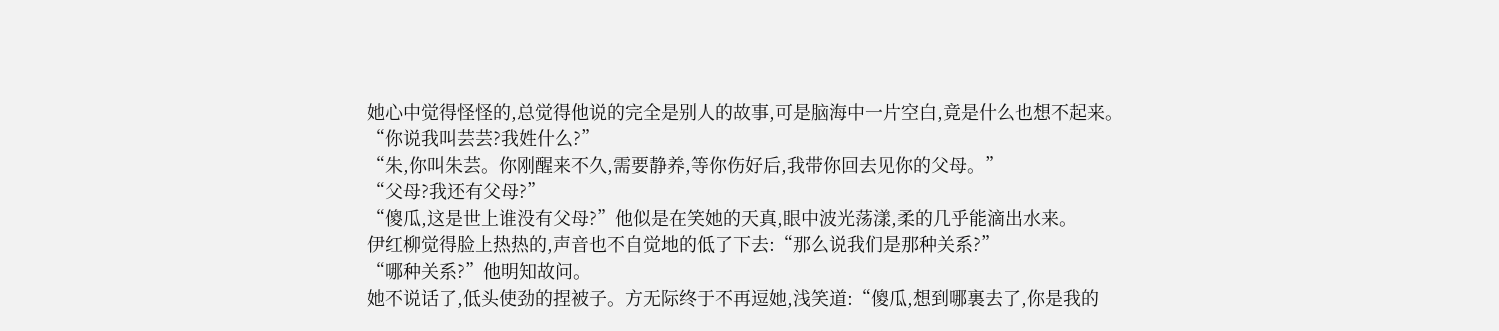她心中觉得怪怪的,总觉得他说的完全是别人的故事,可是脑海中一片空白,竟是什么也想不起来。
“你说我叫芸芸?我姓什么?”
“朱,你叫朱芸。你刚醒来不久,需要静养,等你伤好后,我带你回去见你的父母。”
“父母?我还有父母?”
“傻瓜,这是世上谁没有父母?”他似是在笑她的天真,眼中波光荡漾,柔的几乎能滴出水来。
伊红柳觉得脸上热热的,声音也不自觉地的低了下去:“那么说我们是那种关系?”
“哪种关系?”他明知故问。
她不说话了,低头使劲的捏被子。方无际终于不再逗她,浅笑道:“傻瓜,想到哪裏去了,你是我的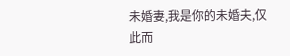未婚妻,我是你的未婚夫,仅此而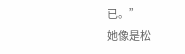已。”
她像是松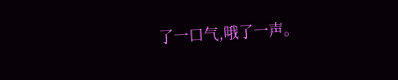了一口气,哦了一声。